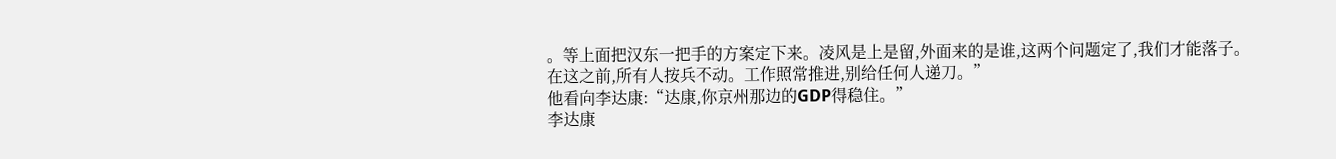。等上面把汉东一把手的方案定下来。凌风是上是留,外面来的是谁,这两个问题定了,我们才能落子。在这之前,所有人按兵不动。工作照常推进,别给任何人递刀。”
他看向李达康:“达康,你京州那边的GDP得稳住。”
李达康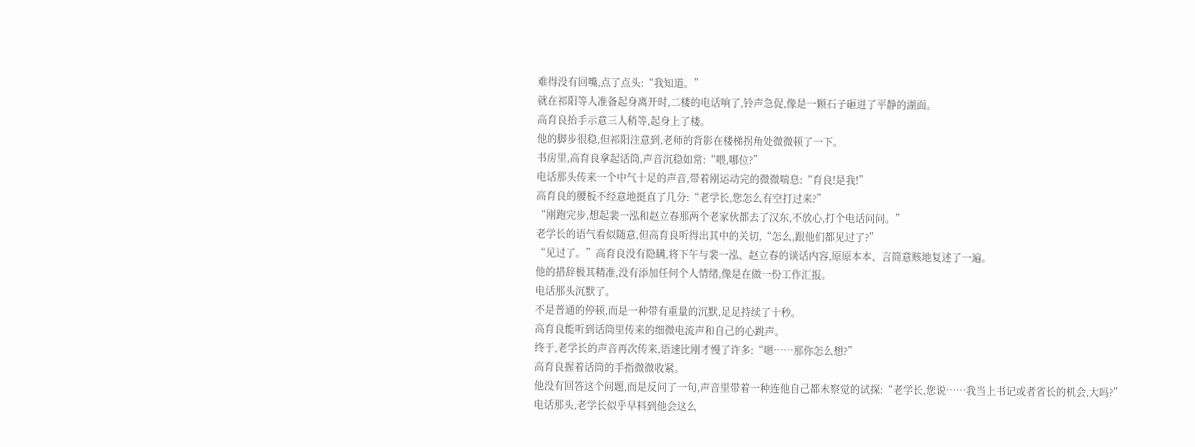难得没有回嘴,点了点头:“我知道。”
就在祁阳等人准备起身离开时,二楼的电话响了,铃声急促,像是一颗石子砸进了平静的湖面。
高育良抬手示意三人稍等,起身上了楼。
他的脚步很稳,但祁阳注意到,老师的背影在楼梯拐角处微微顿了一下。
书房里,高育良拿起话筒,声音沉稳如常:“喂,哪位?”
电话那头传来一个中气十足的声音,带着刚运动完的微微喘息:“育良!是我!”
高育良的腰板不经意地挺直了几分:“老学长,您怎么有空打过来?”
“刚跑完步,想起裴一泓和赵立春那两个老家伙都去了汉东,不放心,打个电话问问。”
老学长的语气看似随意,但高育良听得出其中的关切,“怎么,跟他们都见过了?”
“见过了。”高育良没有隐瞒,将下午与裴一泓、赵立春的谈话内容,原原本本、言简意赅地复述了一遍。
他的措辞极其精准,没有添加任何个人情绪,像是在做一份工作汇报。
电话那头沉默了。
不是普通的停顿,而是一种带有重量的沉默,足足持续了十秒。
高育良能听到话筒里传来的细微电流声和自己的心跳声。
终于,老学长的声音再次传来,语速比刚才慢了许多:“嗯……那你怎么想?”
高育良握着话筒的手指微微收紧。
他没有回答这个问题,而是反问了一句,声音里带着一种连他自己都未察觉的试探:“老学长,您说……我当上书记或者省长的机会,大吗?”
电话那头,老学长似乎早料到他会这么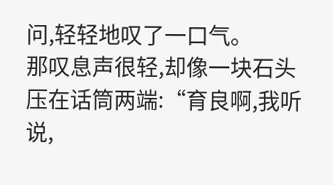问,轻轻地叹了一口气。
那叹息声很轻,却像一块石头压在话筒两端:“育良啊,我听说,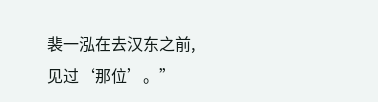裴一泓在去汉东之前,见过‘那位’。”